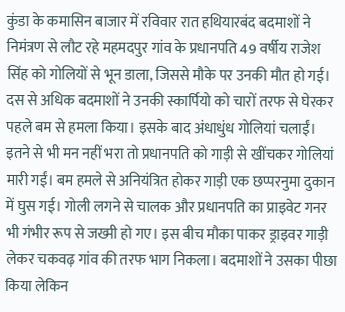कुंडा के कमासिन बाजार में रविवार रात हथियारबंद बदमाशों ने निमंत्रण से लौट रहे महमदपुर गांव के प्रधानपति 49 वर्षीय राजेश सिंह को गोलियों से भून डाला, जिससे मौके पर उनकी मौत हो गई। दस से अधिक बदमाशों ने उनकी स्कार्पियो को चारों तरफ से घेरकर पहले बम से हमला किया। इसके बाद अंधाधुंध गोलियां चलाईं। इतने से भी मन नहीं भरा तो प्रधानपति को गाड़ी से खींचकर गोलियां मारी गईं। बम हमले से अनियंत्रित होकर गाड़ी एक छप्परनुमा दुकान में घुस गई। गोली लगने से चालक और प्रधानपति का प्राइवेट गनर भी गंभीर रूप से जख्मी हो गए। इस बीच मौका पाकर ड्राइवर गाड़ी लेकर चकवढ़ गांव की तरफ भाग निकला। बदमाशों ने उसका पीछा किया लेकिन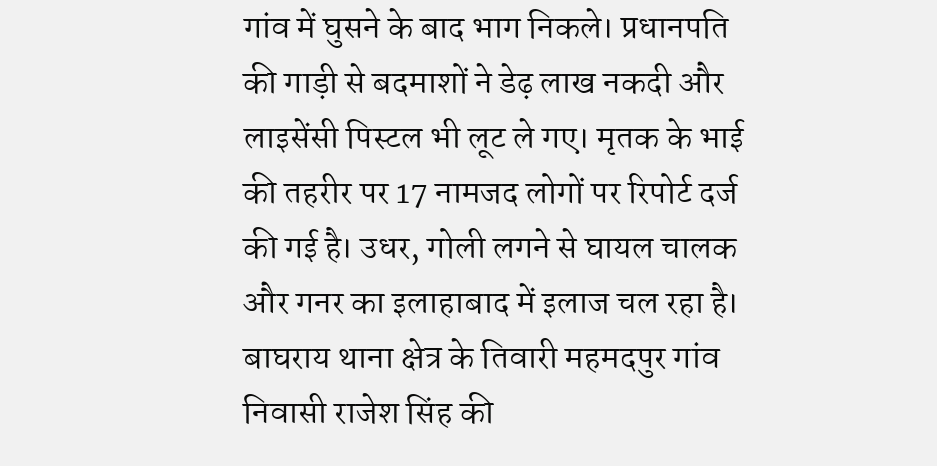गांव में घुसने के बाद भाग निकले। प्रधानपति की गाड़ी से बदमाशों ने डेढ़ लाख नकदी और लाइसेंसी पिस्टल भी लूट ले गए। मृतक के भाई की तहरीर पर 17 नामजद लोगों पर रिपोर्ट दर्ज की गई है। उधर, गोली लगने से घायल चालक और गनर का इलाहाबाद में इलाज चल रहा है।
बाघराय थाना क्षेत्र के तिवारी महमदपुर गांव निवासी राजेश सिंह की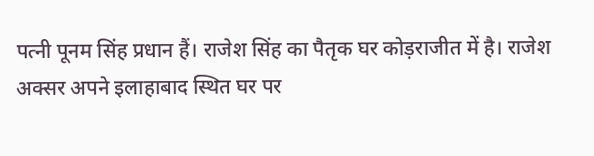पत्नी पूनम सिंह प्रधान हैं। राजेश सिंह का पैतृक घर कोड़राजीत में है। राजेश अक्सर अपने इलाहाबाद स्थित घर पर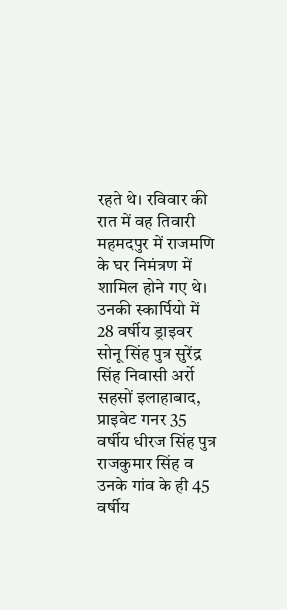रहते थे। रविवार की रात में वह तिवारी महमदपुर में राजमणि के घर निमंत्रण में शामिल होने गए थे। उनकी स्कार्पियो में 28 वर्षीय ड्राइवर सोनू सिंह पुत्र सुरेंद्र सिंह निवासी अर्रो सहसों इलाहाबाद, प्राइवेट गनर 35 वर्षीय धीरज सिंह पुत्र राजकुमार सिंह व उनके गांव के ही 45 वर्षीय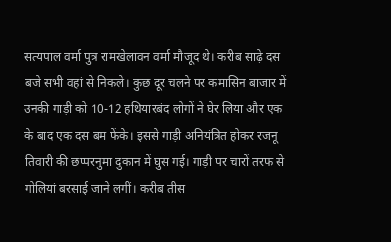सत्यपाल वर्मा पुत्र रामखेलावन वर्मा मौजूद थे। करीब साढ़े दस बजे सभी वहां से निकले। कुछ दूर चलने पर कमासिन बाजार में उनकी गाड़ी को 10-12 हथियारबंद लोगों ने घेर लिया और एक के बाद एक दस बम फेंके। इससे गाड़ी अनियंत्रित होकर रजनू तिवारी की छप्परनुमा दुकान में घुस गई। गाड़ी पर चारों तरफ से गोलियां बरसाई जाने लगीं। करीब तीस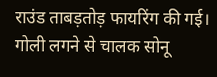राउंड ताबड़तोड़ फायरिंग की गई। गोली लगने से चालक सोनू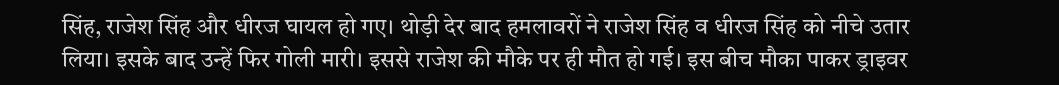सिंह, राजेश सिंह और धीरज घायल हो गए। थोड़ी देर बाद हमलावरों ने राजेश सिंह व धीरज सिंह को नीचे उतार लिया। इसके बाद उन्हें फिर गोली मारी। इससे राजेश की मौके पर ही मौत हो गई। इस बीच मौका पाकर ड्राइवर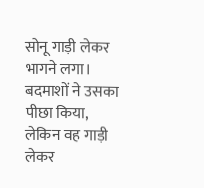सोनू गाड़ी लेकर भागने लगा। बदमाशों ने उसका पीछा किया, लेकिन वह गाड़ी लेकर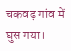चकवढ़ गांव में घुस गया।